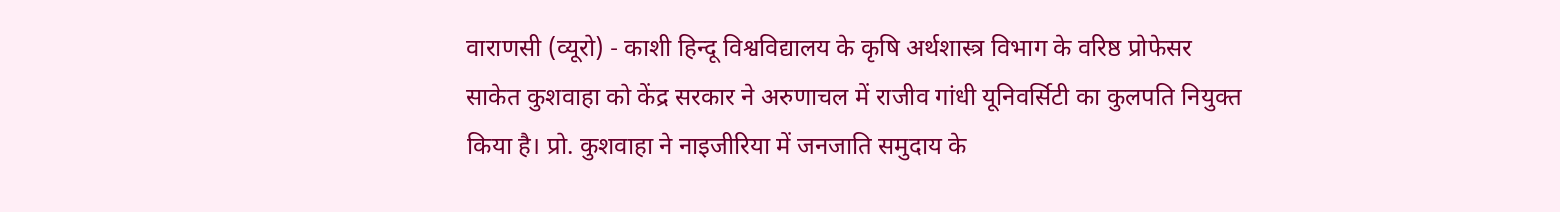वाराणसी (व्यूरो) - काशी हिन्दू विश्वविद्यालय के कृषि अर्थशास्त्र विभाग के वरिष्ठ प्रोफेसर साकेत कुशवाहा को केंद्र सरकार ने अरुणाचल में राजीव गांधी यूनिवर्सिटी का कुलपति नियुक्त किया है। प्रो. कुशवाहा ने नाइजीरिया में जनजाति समुदाय के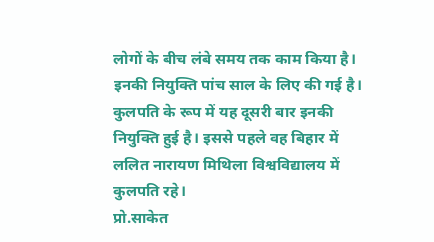लोगों के बीच लंबे समय तक काम किया है। इनकी नियुक्ति पांच साल के लिए की गई है। कुलपति के रूप में यह दूसरी बार इनकी नियुक्ति हुई है। इससे पहले वह बिहार में ललित नारायण मिथिला विश्वविद्यालय में कुलपति रहे।
प्रो.साकेत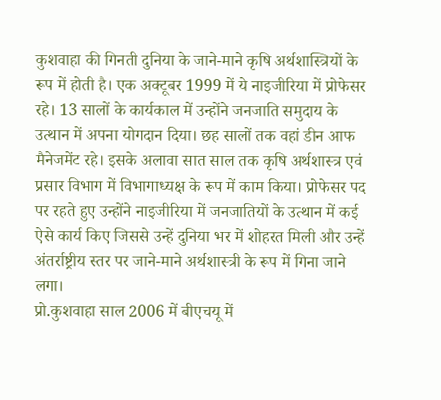कुशवाहा की गिनती दुनिया के जाने-माने कृषि अर्थशास्त्रियों के रूप में होती है। एक अक्टूबर 1999 में ये नाइजीरिया में प्रोफेसर रहे। 13 सालों के कार्यकाल में उन्होंने जनजाति समुदाय के उत्थान में अपना योगदान दिया। छह सालों तक वहां डीन आफ मैनेजमेंट रहे। इसके अलावा सात साल तक कृषि अर्थशास्त्र एवं प्रसार विभाग में विभागाध्यक्ष के रूप में काम किया। प्रोफेसर पद पर रहते हुए उन्होंने नाइजीरिया में जनजातियों के उत्थान में कई ऐसे कार्य किए जिससे उन्हें दुनिया भर में शोहरत मिली और उन्हें अंतर्राष्ट्रीय स्तर पर जाने-माने अर्थशास्त्री के रूप में गिना जाने लगा।
प्रो.कुशवाहा साल 2006 में बीएचयू में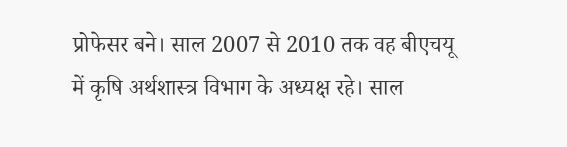प्रोफेसर बने। साल 2007 से 2010 तक वह बीएचयू में कृषि अर्थशास्त्र विभाग के अध्यक्ष रहे। साल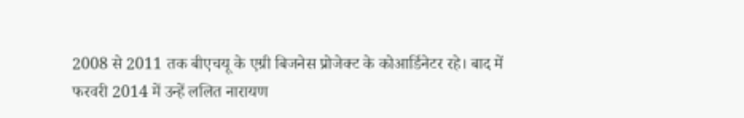2008 से 2011 तक बीएचयू के एग्री बिजनेस प्रोजेक्ट के कोआर्डिनेटर रहे। बाद में फरवरी 2014 में उन्हें ललित नारायण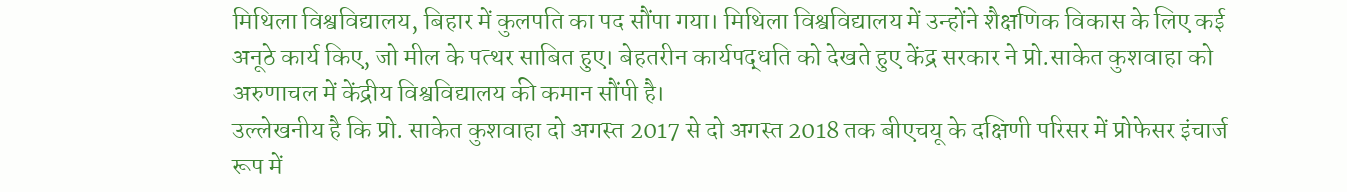मिथिला विश्वविद्यालय, बिहार में कुलपति का पद सौंपा गया। मिथिला विश्वविद्यालय में उन्होंने शैक्षणिक विकास के लिए कई अनूठे कार्य किए, जो मील के पत्थर साबित हुए। बेहतरीन कार्यपद्धति को देखते हुए केंद्र सरकार ने प्रो.साकेत कुशवाहा को अरुणाचल में केंद्रीय विश्वविद्यालय की कमान सौंपी है।
उल्लेखनीय है कि प्रो. साकेत कुशवाहा दो अगस्त 2017 से दो अगस्त 2018 तक बीएचयू के दक्षिणी परिसर में प्रोफेसर इंचार्ज रूप में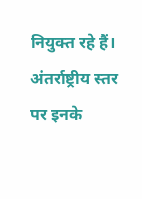नियुक्त रहे हैं। अंतर्राष्ट्रीय स्तर पर इनके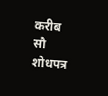करीब सौ शोधपत्र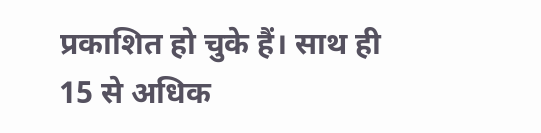प्रकाशित हो चुके हैं। साथ ही 15 से अधिक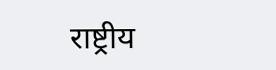राष्ट्रीय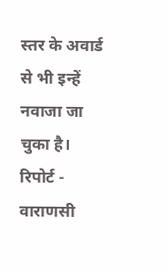स्तर के अवार्ड से भी इन्हें नवाजा जा चुका है।
रिपोर्ट - वाराणसी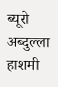ब्यूरो अब्दुल्ला हाशमी